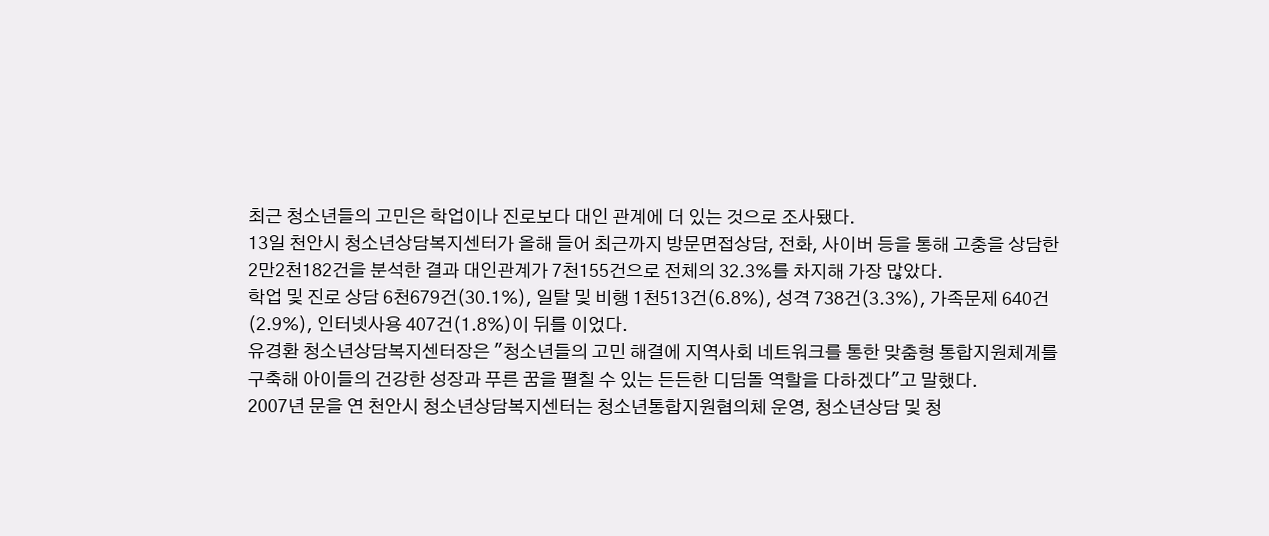최근 청소년들의 고민은 학업이나 진로보다 대인 관계에 더 있는 것으로 조사됐다.
13일 천안시 청소년상담복지센터가 올해 들어 최근까지 방문면접상담, 전화, 사이버 등을 통해 고충을 상담한 2만2천182건을 분석한 결과 대인관계가 7천155건으로 전체의 32.3%를 차지해 가장 많았다.
학업 및 진로 상담 6천679건(30.1%), 일탈 및 비행 1천513건(6.8%), 성격 738건(3.3%), 가족문제 640건(2.9%), 인터넷사용 407건(1.8%)이 뒤를 이었다.
유경환 청소년상담복지센터장은 "청소년들의 고민 해결에 지역사회 네트워크를 통한 맞춤형 통합지원체계를 구축해 아이들의 건강한 성장과 푸른 꿈을 펼칠 수 있는 든든한 디딤돌 역할을 다하겠다"고 말했다.
2007년 문을 연 천안시 청소년상담복지센터는 청소년통합지원협의체 운영, 청소년상담 및 청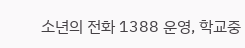소년의 전화 1388 운영, 학교중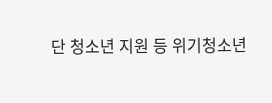단 청소년 지원 등 위기청소년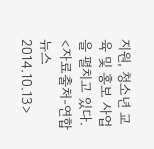지원, 청소년 교육 및 홍보 사업을 펼치고 있다.
<자료출처-연합뉴스 2014.10.13>